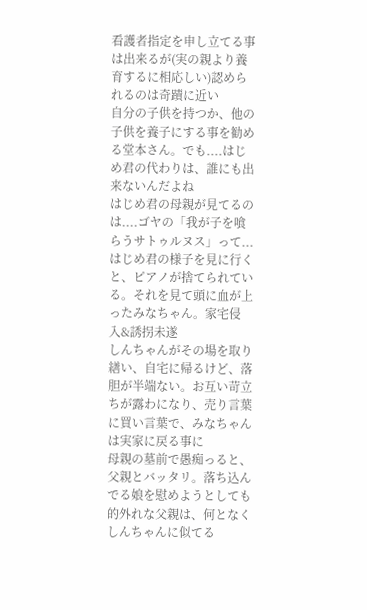看護者指定を申し立てる事は出来るが(実の親より養育するに相応しい)認められるのは奇蹟に近い
自分の子供を持つか、他の子供を養子にする事を勧める堂本さん。でも....はじめ君の代わりは、誰にも出来ないんだよね
はじめ君の母親が見てるのは....ゴヤの「我が子を喰らうサトゥルヌス」って...
はじめ君の様子を見に行くと、ピアノが捨てられている。それを見て頭に血が上ったみなちゃん。家宅侵入&誘拐未遂
しんちゃんがその場を取り繕い、自宅に帰るけど、落胆が半端ない。お互い苛立ちが露わになり、売り言葉に買い言葉で、みなちゃんは実家に戻る事に
母親の墓前で愚痴っると、父親とバッタリ。落ち込んでる娘を慰めようとしても的外れな父親は、何となくしんちゃんに似てる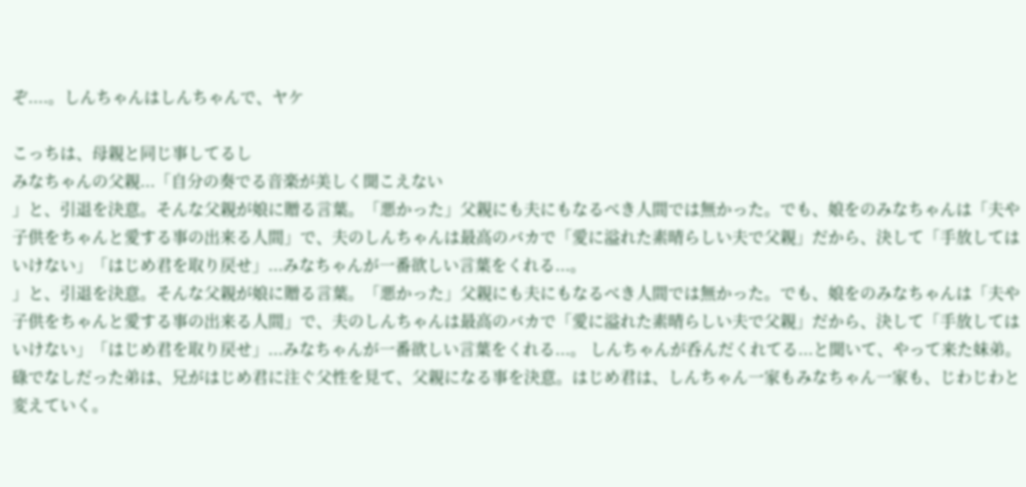ぞ....。しんちゃんはしんちゃんで、ヤケ

こっちは、母親と同じ事してるし
みなちゃんの父親...「自分の奏でる音楽が美しく聞こえない
」と、引退を決意。そんな父親が娘に贈る言葉。「悪かった」父親にも夫にもなるべき人間では無かった。でも、娘をのみなちゃんは「夫や子供をちゃんと愛する事の出来る人間」で、夫のしんちゃんは最高のバカで「愛に溢れた素晴らしい夫で父親」だから、決して「手放してはいけない」「はじめ君を取り戻せ」...みなちゃんが一番欲しい言葉をくれる...。
」と、引退を決意。そんな父親が娘に贈る言葉。「悪かった」父親にも夫にもなるべき人間では無かった。でも、娘をのみなちゃんは「夫や子供をちゃんと愛する事の出来る人間」で、夫のしんちゃんは最高のバカで「愛に溢れた素晴らしい夫で父親」だから、決して「手放してはいけない」「はじめ君を取り戻せ」...みなちゃんが一番欲しい言葉をくれる...。 しんちゃんが呑んだくれてる...と聞いて、やって来た妹弟。碌でなしだった弟は、兄がはじめ君に注ぐ父性を見て、父親になる事を決意。はじめ君は、しんちゃん一家もみなちゃん一家も、じわじわと変えていく。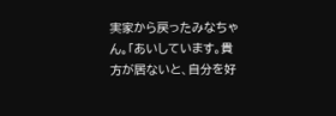実家から戻ったみなちゃん。「あいしています。貴方が居ないと、自分を好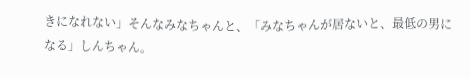きになれない」そんなみなちゃんと、「みなちゃんが居ないと、最低の男になる」しんちゃん。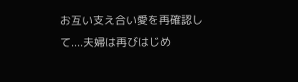お互い支え合い愛を再確認して....夫婦は再びはじめ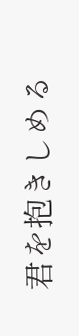君を抱きしめる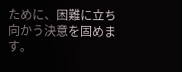ために、困難に立ち向かう決意を固めます。